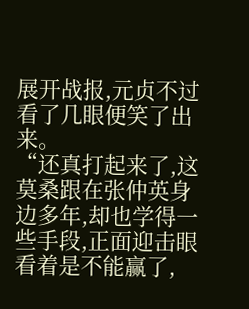展开战报,元贞不过看了几眼便笑了出来。
“还真打起来了,这莫桑跟在张仲英身边多年,却也学得一些手段,正面迎击眼看着是不能赢了,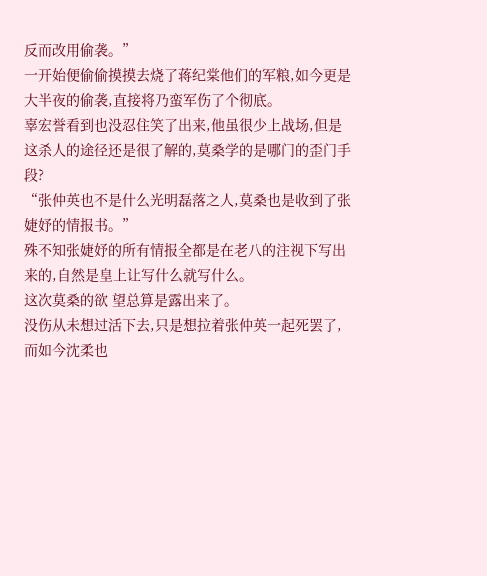反而改用偷袭。”
一开始便偷偷摸摸去烧了蒋纪棠他们的军粮,如今更是大半夜的偷袭,直接将乃蛮军伤了个彻底。
辜宏誉看到也没忍住笑了出来,他虽很少上战场,但是这杀人的途径还是很了解的,莫桑学的是哪门的歪门手段?
“张仲英也不是什么光明磊落之人,莫桑也是收到了张婕妤的情报书。”
殊不知张婕妤的所有情报全都是在老八的注视下写出来的,自然是皇上让写什么就写什么。
这次莫桑的欲 望总算是露出来了。
没伤从未想过活下去,只是想拉着张仲英一起死罢了,而如今沈柔也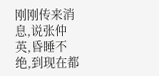刚刚传来消息,说张仲英,昏睡不绝,到现在都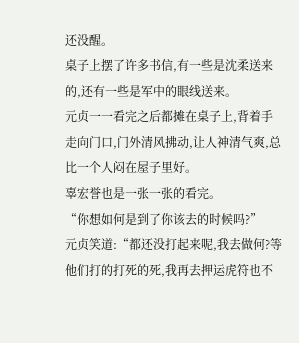还没醒。
桌子上摆了许多书信,有一些是沈柔送来的,还有一些是军中的眼线送来。
元贞一一看完之后都摊在桌子上,背着手走向门口,门外清风拂动,让人神清气爽,总比一个人闷在屋子里好。
辜宏誉也是一张一张的看完。
“你想如何是到了你该去的时候吗?”
元贞笑道:“都还没打起来呢,我去做何?等他们打的打死的死,我再去押运虎符也不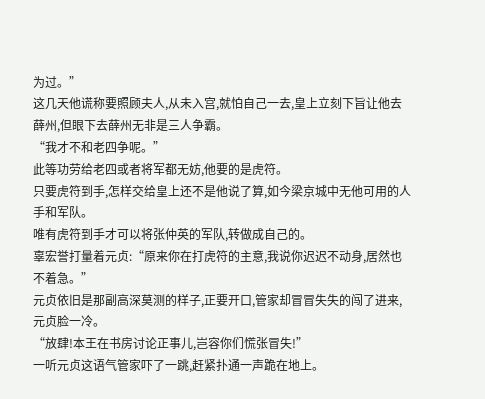为过。”
这几天他谎称要照顾夫人,从未入宫,就怕自己一去,皇上立刻下旨让他去薛州,但眼下去薛州无非是三人争霸。
“我才不和老四争呢。”
此等功劳给老四或者将军都无妨,他要的是虎符。
只要虎符到手,怎样交给皇上还不是他说了算,如今梁京城中无他可用的人手和军队。
唯有虎符到手才可以将张仲英的军队,转做成自己的。
辜宏誉打量着元贞:“原来你在打虎符的主意,我说你迟迟不动身,居然也不着急。”
元贞依旧是那副高深莫测的样子,正要开口,管家却冒冒失失的闯了进来,元贞脸一冷。
“放肆!本王在书房讨论正事儿,岂容你们慌张冒失!”
一听元贞这语气管家吓了一跳,赶紧扑通一声跪在地上。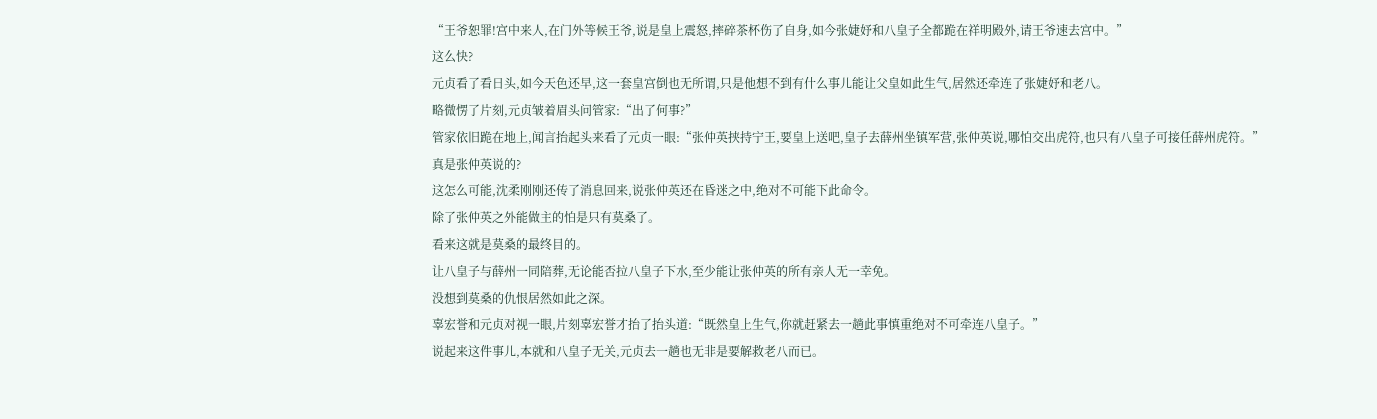“王爷恕罪!宫中来人,在门外等候王爷,说是皇上震怒,摔碎茶杯伤了自身,如今张婕妤和八皇子全都跪在祥明殿外,请王爷速去宫中。”
这么快?
元贞看了看日头,如今天色还早,这一套皇宫倒也无所谓,只是他想不到有什么事儿能让父皇如此生气,居然还牵连了张婕妤和老八。
略微愣了片刻,元贞皱着眉头问管家:“出了何事?”
管家依旧跪在地上,闻言抬起头来看了元贞一眼:“张仲英挟持宁王,要皇上送吧,皇子去薛州坐镇军营,张仲英说,哪怕交出虎符,也只有八皇子可接任薛州虎符。”
真是张仲英说的?
这怎么可能,沈柔刚刚还传了消息回来,说张仲英还在昏迷之中,绝对不可能下此命令。
除了张仲英之外能做主的怕是只有莫桑了。
看来这就是莫桑的最终目的。
让八皇子与薛州一同陪葬,无论能否拉八皇子下水,至少能让张仲英的所有亲人无一幸免。
没想到莫桑的仇恨居然如此之深。
辜宏誉和元贞对视一眼,片刻辜宏誉才抬了抬头道:“既然皇上生气,你就赶紧去一趟此事慎重绝对不可牵连八皇子。”
说起来这件事儿,本就和八皇子无关,元贞去一趟也无非是要解救老八而已。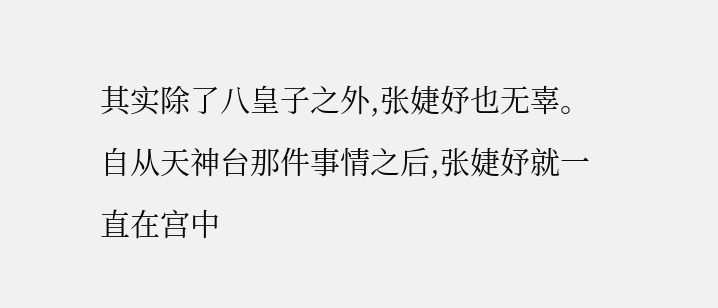其实除了八皇子之外,张婕妤也无辜。
自从天神台那件事情之后,张婕妤就一直在宫中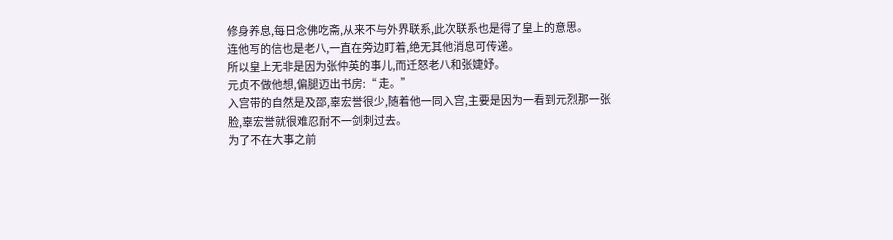修身养息,每日念佛吃斋,从来不与外界联系,此次联系也是得了皇上的意思。
连他写的信也是老八,一直在旁边盯着,绝无其他消息可传递。
所以皇上无非是因为张仲英的事儿,而迁怒老八和张婕妤。
元贞不做他想,偏腿迈出书房:“ 走。”
入宫带的自然是及邵,辜宏誉很少,随着他一同入宫,主要是因为一看到元烈那一张脸,辜宏誉就很难忍耐不一剑刺过去。
为了不在大事之前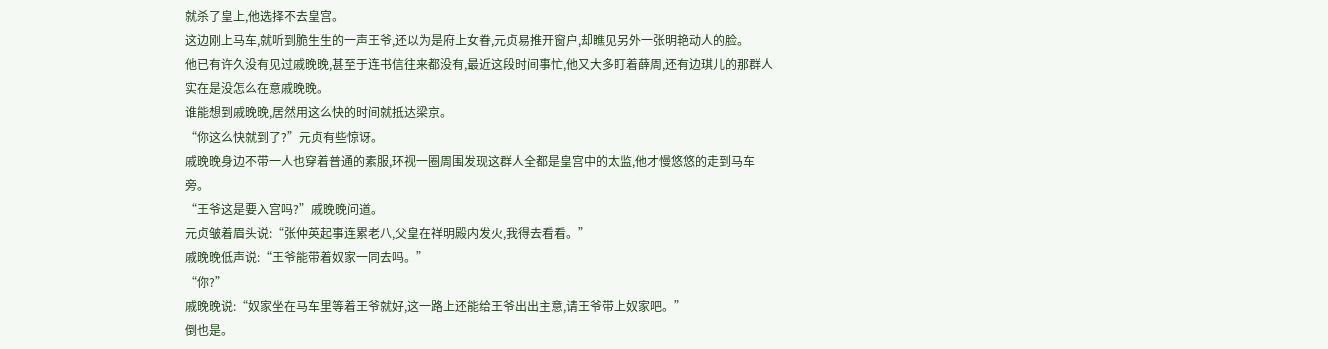就杀了皇上,他选择不去皇宫。
这边刚上马车,就听到脆生生的一声王爷,还以为是府上女眷,元贞易推开窗户,却瞧见另外一张明艳动人的脸。
他已有许久没有见过戚晚晚,甚至于连书信往来都没有,最近这段时间事忙,他又大多盯着薛周,还有边琪儿的那群人实在是没怎么在意戚晚晚。
谁能想到戚晚晚,居然用这么快的时间就抵达梁京。
“你这么快就到了?”元贞有些惊讶。
戚晚晚身边不带一人也穿着普通的素服,环视一圈周围发现这群人全都是皇宫中的太监,他才慢悠悠的走到马车旁。
“王爷这是要入宫吗?”戚晚晚问道。
元贞皱着眉头说:“张仲英起事连累老八,父皇在祥明殿内发火,我得去看看。”
戚晚晚低声说:“王爷能带着奴家一同去吗。”
“你?”
戚晚晚说:“奴家坐在马车里等着王爷就好,这一路上还能给王爷出出主意,请王爷带上奴家吧。”
倒也是。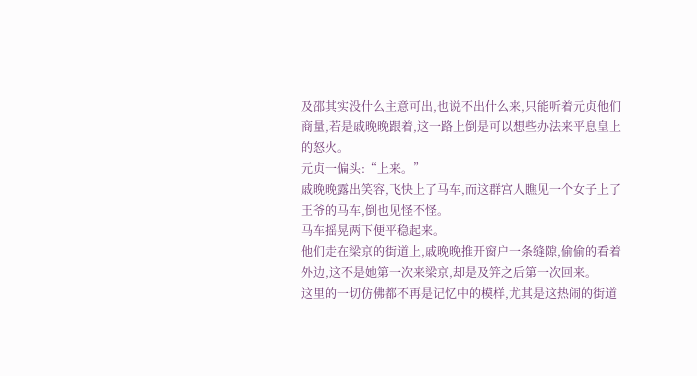及邵其实没什么主意可出,也说不出什么来,只能听着元贞他们商量,若是戚晚晚跟着,这一路上倒是可以想些办法来平息皇上的怒火。
元贞一偏头:“上来。”
戚晚晚露出笑容,飞快上了马车,而这群宫人瞧见一个女子上了王爷的马车,倒也见怪不怪。
马车摇晃两下便平稳起来。
他们走在梁京的街道上,戚晚晚推开窗户一条缝隙,偷偷的看着外边,这不是她第一次来梁京,却是及笄之后第一次回来。
这里的一切仿佛都不再是记忆中的模样,尤其是这热闹的街道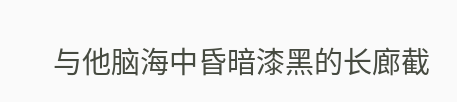与他脑海中昏暗漆黑的长廊截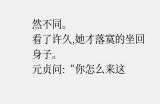然不同。
看了许久,她才落寞的坐回身子。
元贞问:“你怎么来这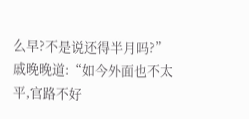么早?不是说还得半月吗?”
戚晚晚道:“如今外面也不太平,官路不好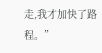走,我才加快了路程。”